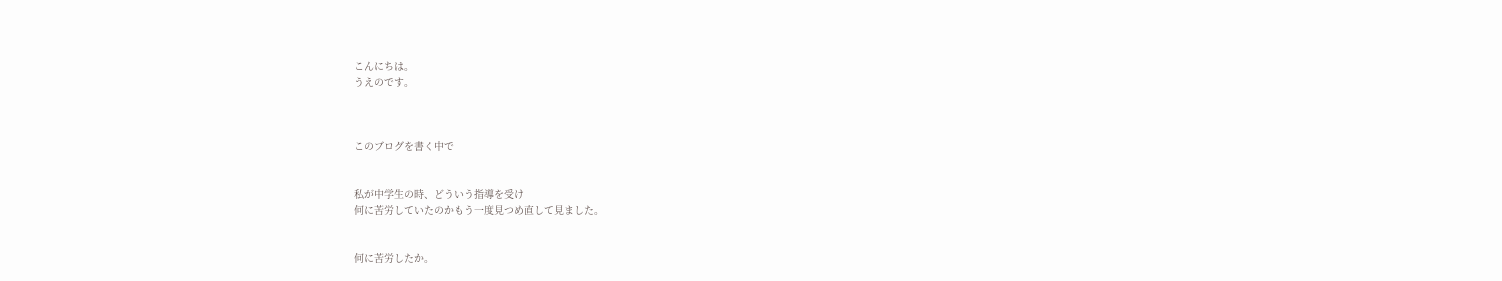こんにちは。
うえのです。



このブログを書く中で


私が中学生の時、どういう指導を受け
何に苦労していたのかもう一度見つめ直して見ました。


何に苦労したか。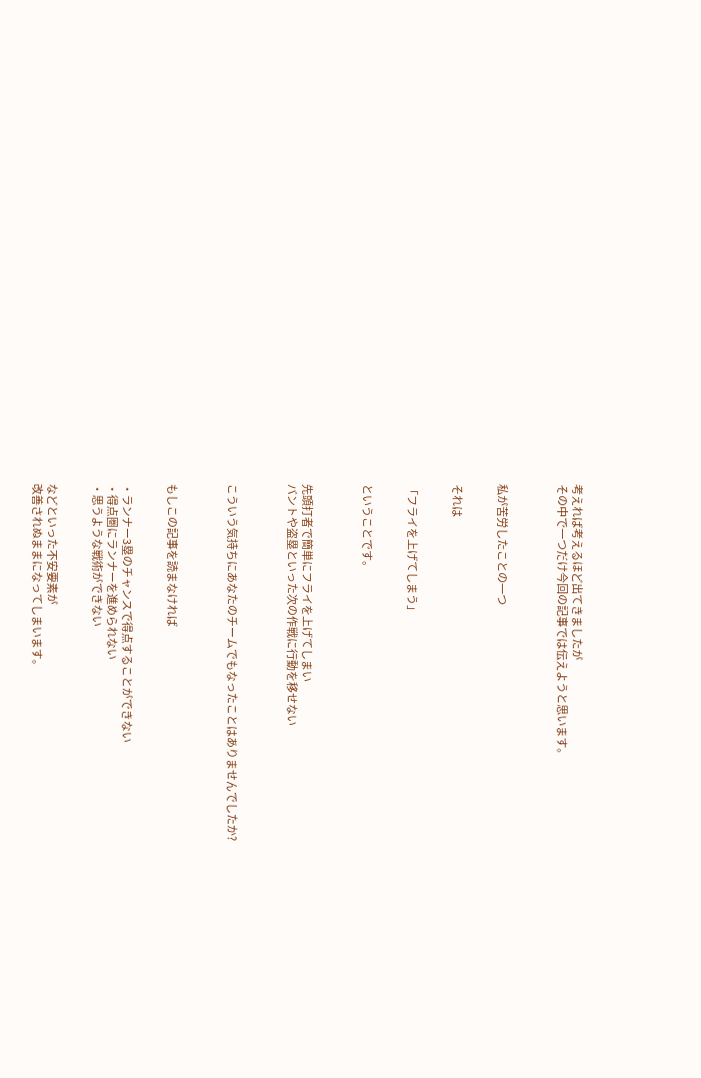考えれば考えるほど出てきましたが
その中で一つだけ今回の記事では伝えようと思います。



私が苦労したことの一つ


それは


「フライを上げてしまう」


ということです。



先頭打者で簡単にフライを上げてしまい
バントや盗塁といった次の作戦に行動を移せない



こういう気持ちにあなたのチームでもなったことはありませんでしたか?



もしこの記事を読まなければ


・ランナー3塁のチャンスで得点することができない
・得点圏にランナーを進められない
・思うような戦術ができない


などといった不安要素が
改善されぬままになってしまいます。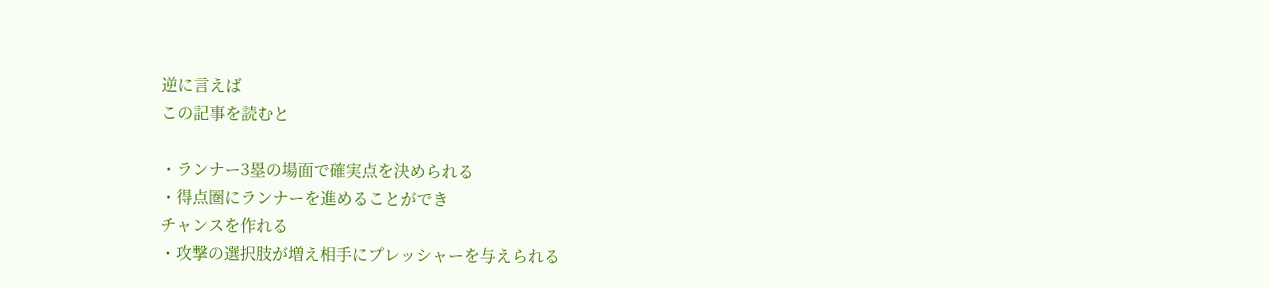逆に言えば
この記事を読むと

・ランナー3塁の場面で確実点を決められる
・得点圏にランナーを進めることができ
チャンスを作れる
・攻撃の選択肢が増え相手にプレッシャーを与えられる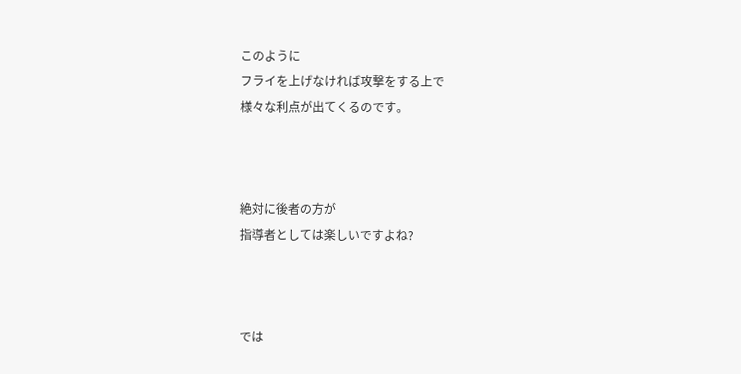このように
フライを上げなければ攻撃をする上で
様々な利点が出てくるのです。



絶対に後者の方が
指導者としては楽しいですよね?



では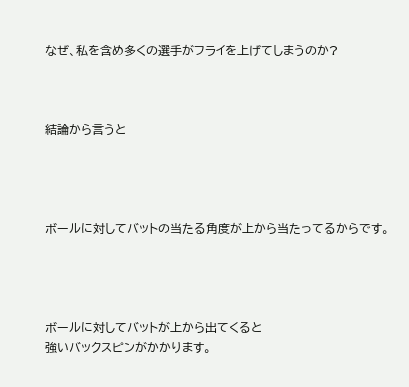なぜ、私を含め多くの選手がフライを上げてしまうのか?



結論から言うと




ボールに対してバットの当たる角度が上から当たってるからです。




ボールに対してバットが上から出てくると
強いバックスピンがかかります。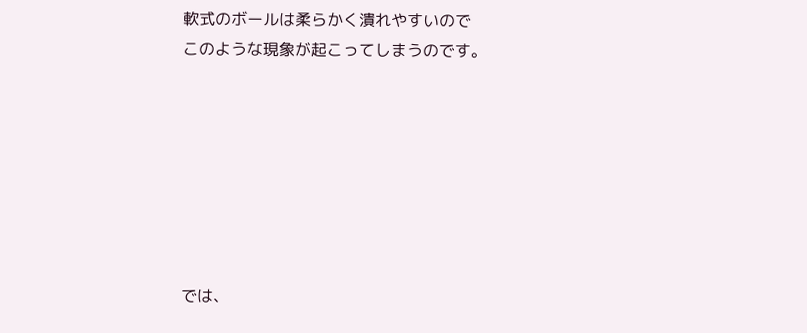軟式のボールは柔らかく潰れやすいので
このような現象が起こってしまうのです。







では、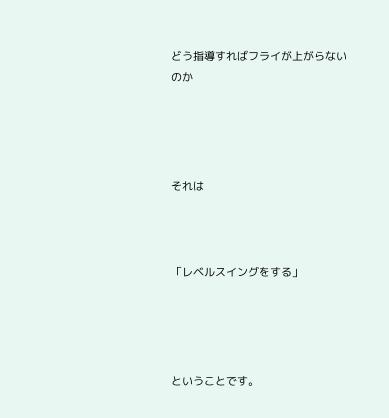どう指導すればフライが上がらないのか




それは



「レベルスイングをする」




ということです。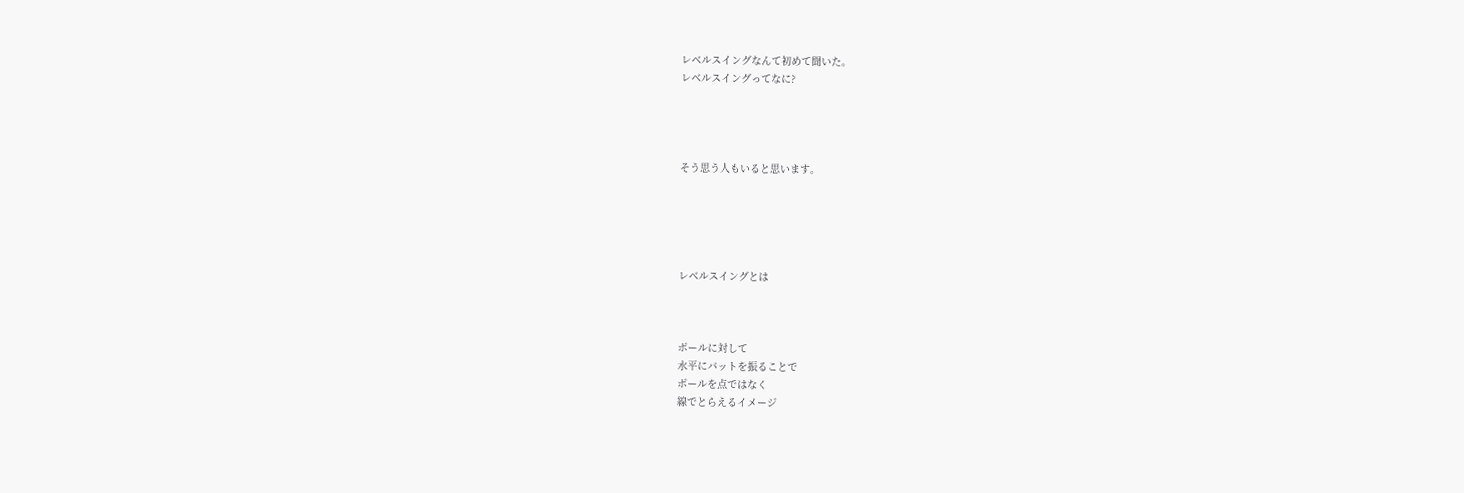レベルスイングなんて初めて聞いた。
レベルスイングってなに?




そう思う人もいると思います。





レベルスイングとは



ボールに対して
水平にバットを振ることで
ボールを点ではなく
線でとらえるイメージ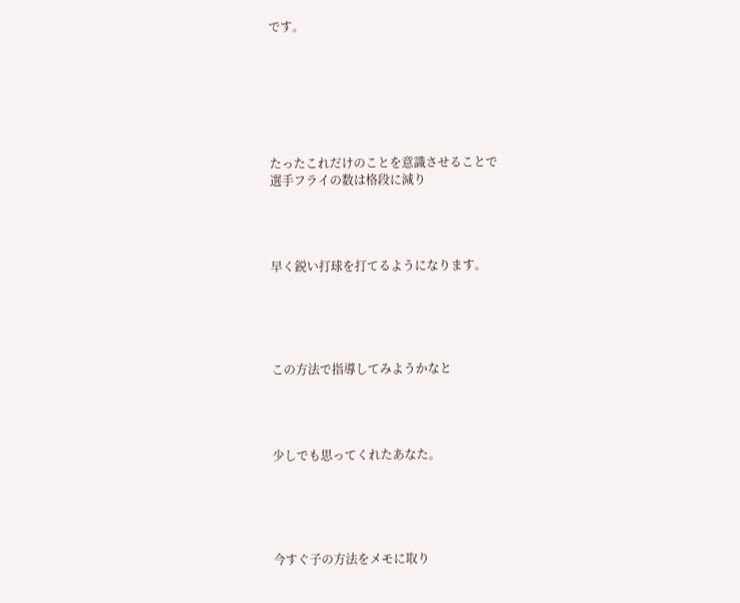です。







たったこれだけのことを意識させることで
選手フライの数は格段に減り




早く鋭い打球を打てるようになります。





この方法で指導してみようかなと




少しでも思ってくれたあなた。





今すぐ子の方法をメモに取り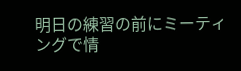明日の練習の前にミーティングで情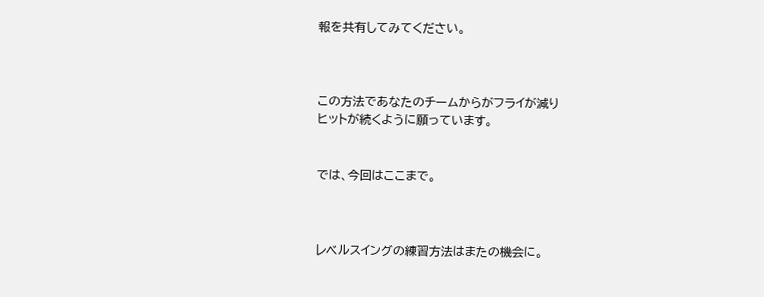報を共有してみてください。



この方法であなたのチームからがフライが減り
ヒットが続くように願っています。


では、今回はここまで。



レベルスイングの練習方法はまたの機会に。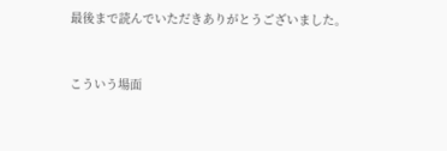最後まで読んでいただきありがとうございました。


こういう場面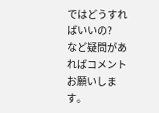ではどうすればいいの?
など疑問があればコメントお願いします。